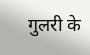गुलरी के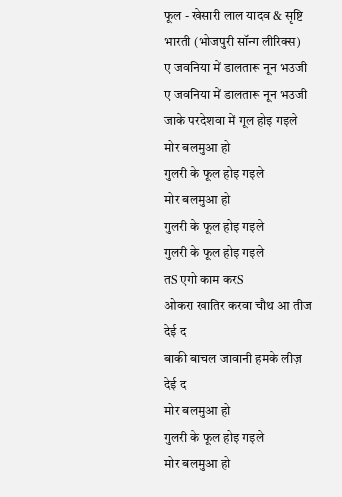फूल - खेसारी लाल यादव & सृष्टि भारती (भोजपुरी सॉन्ग लीरिक्स)
ए जवनिया में डालतारू नून भउजी
ए जवनिया में डालतारू नून भउजी
जाके परदेशवा में गूल होइ गइले
मोर बलमुआ हो
गुलरी के फूल होइ गइले
मोर बलमुआ हो
गुलरी के फूल होइ गइले
गुलरी के फूल होइ गइले
तS एगो काम करS
ओकरा खातिर करवा चौथ आ तीज देई द
बाकी बाचल जावानी हमके लीज़ देई द
मोर बलमुआ हो
गुलरी के फूल होइ गइले
मोर बलमुआ हो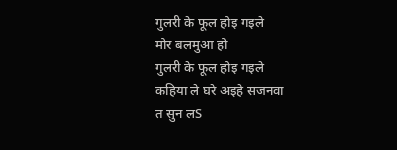गुलरी के फूल होइ गइले
मोर बलमुआ हो
गुलरी के फूल होइ गइले
कहिया ले घरे अइहे सजनवा
त सुन लS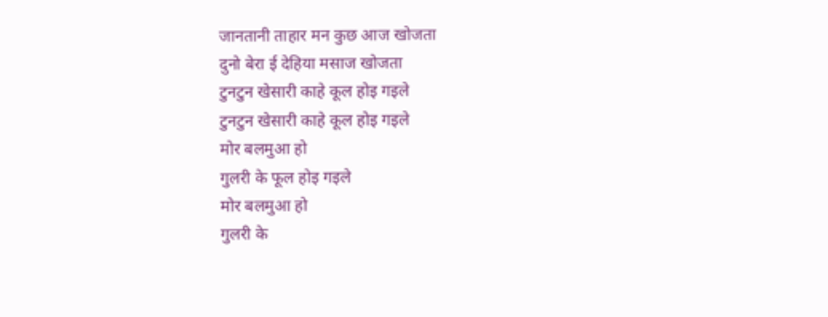जानतानी ताहार मन कुछ आज खोजता
दुनो बेरा ई देहिया मसाज खोजता
टुनटुन खेसारी काहे कूल होइ गइले
टुनटुन खेसारी काहे कूल होइ गइले
मोर बलमुआ हो
गुलरी के फूल होइ गइले
मोर बलमुआ हो
गुलरी के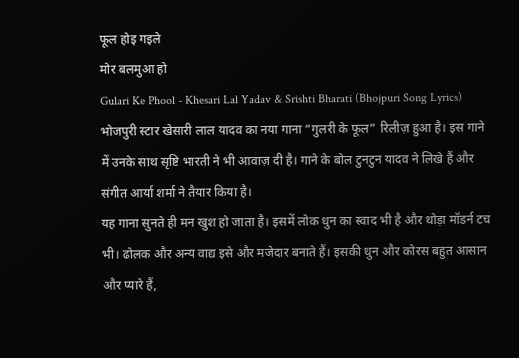फूल होइ गइले
मोर बलमुआ हो
Gulari Ke Phool - Khesari Lal Yadav & Srishti Bharati (Bhojpuri Song Lyrics)
भोजपुरी स्टार खेसारी लाल यादव का नया गाना “गुलरी के फूल” रिलीज़ हुआ है। इस गाने में उनके साथ सृष्टि भारती ने भी आवाज़ दी है। गाने के बोल टुनटुन यादव ने लिखे हैं और संगीत आर्या शर्मा ने तैयार किया है।
यह गाना सुनते ही मन खुश हो जाता है। इसमें लोक धुन का स्वाद भी है और थोड़ा मॉडर्न टच भी। ढोलक और अन्य वाद्य इसे और मजेदार बनाते हैं। इसकी धुन और कोरस बहुत आसान और प्यारे हैं,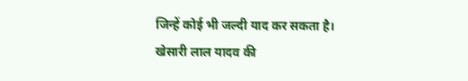जिन्हें कोई भी जल्दी याद कर सकता है।
खेसारी लाल यादव की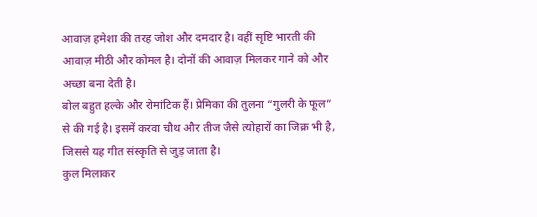आवाज़ हमेशा की तरह जोश और दमदार है। वहीं सृष्टि भारती की आवाज़ मीठी और कोमल है। दोनों की आवाज़ मिलकर गाने को और अच्छा बना देती है।
बोल बहुत हल्के और रोमांटिक हैं। प्रेमिका की तुलना “गुलरी के फूल” से की गई है। इसमें करवा चौथ और तीज जैसे त्योहारों का जिक्र भी है, जिससे यह गीत संस्कृति से जुड़ जाता है।
कुल मिलाकर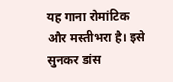यह गाना रोमांटिक और मस्तीभरा है। इसे सुनकर डांस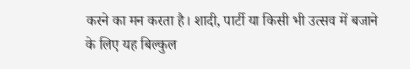करने का मन करता है। शादी, पार्टी या किसी भी उत्सव में बजाने के लिए यह बिल्कुल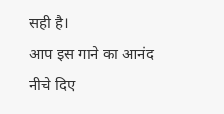सही है।
आप इस गाने का आनंद नीचे दिए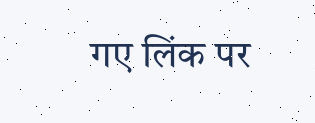गए लिंक पर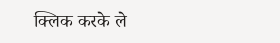क्लिक करके ले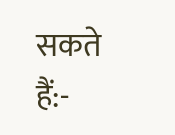सकते हैं:-